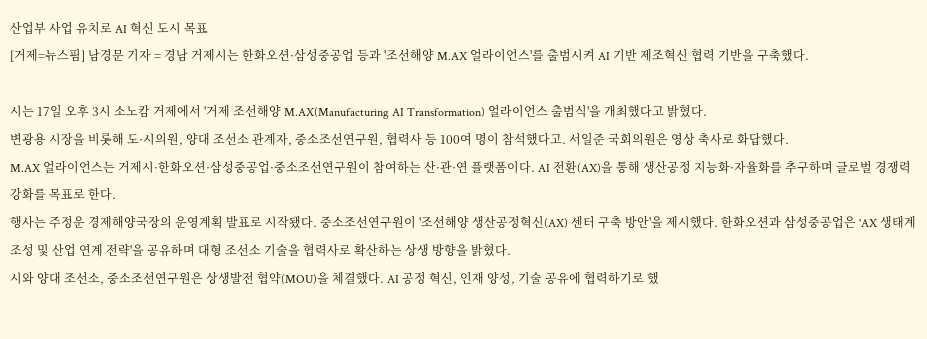산업부 사업 유치로 AI 혁신 도시 목표
[거제=뉴스핌] 남경문 기자 = 경남 거제시는 한화오션·삼성중공업 등과 '조선해양 M.AX 얼라이언스'를 출범시켜 AI 기반 제조혁신 협력 기반을 구축했다.

시는 17일 오후 3시 소노캄 거제에서 '거제 조선해양 M.AX(Manufacturing AI Transformation) 얼라이언스 출범식'을 개최했다고 밝혔다.
변광용 시장을 비롯해 도·시의원, 양대 조선소 관계자, 중소조선연구원, 협력사 등 100여 명이 참석했다고. 서일준 국회의원은 영상 축사로 화답했다.
M.AX 얼라이언스는 거제시·한화오션·삼성중공업·중소조선연구원이 참여하는 산·관·연 플랫폼이다. AI 전환(AX)을 통해 생산공정 지능화·자율화를 추구하며 글로벌 경쟁력 강화를 목표로 한다.
행사는 주정운 경제해양국장의 운영계획 발표로 시작됐다. 중소조선연구원이 '조선해양 생산공정혁신(AX) 센터 구축 방안'을 제시했다. 한화오션과 삼성중공업은 'AX 생태계 조성 및 산업 연계 전략'을 공유하며 대형 조선소 기술을 협력사로 확산하는 상생 방향을 밝혔다.
시와 양대 조선소, 중소조선연구원은 상생발전 협약(MOU)을 체결했다. AI 공정 혁신, 인재 양성, 기술 공유에 협력하기로 했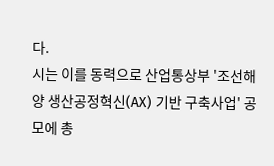다.
시는 이를 동력으로 산업통상부 '조선해양 생산공정혁신(AX) 기반 구축사업' 공모에 총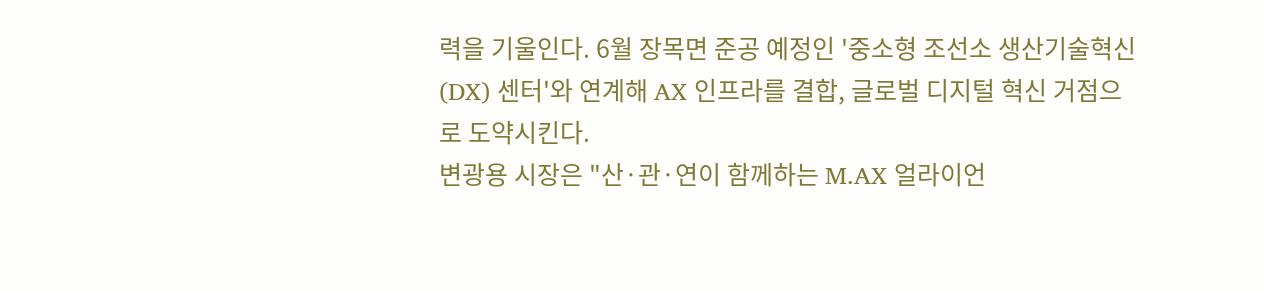력을 기울인다. 6월 장목면 준공 예정인 '중소형 조선소 생산기술혁신(DX) 센터'와 연계해 AX 인프라를 결합, 글로벌 디지털 혁신 거점으로 도약시킨다.
변광용 시장은 "산·관·연이 함께하는 M.AX 얼라이언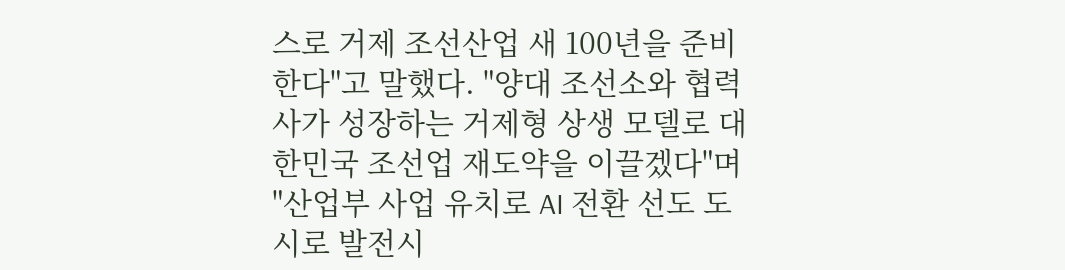스로 거제 조선산업 새 100년을 준비한다"고 말했다. "양대 조선소와 협력사가 성장하는 거제형 상생 모델로 대한민국 조선업 재도약을 이끌겠다"며 "산업부 사업 유치로 AI 전환 선도 도시로 발전시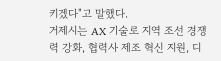키겠다"고 말했다.
거제시는 AX 기술로 지역 조선 경쟁력 강화, 협력사 제조 혁신 지원, 디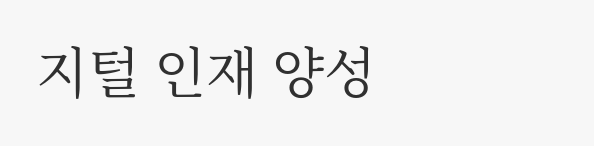지털 인재 양성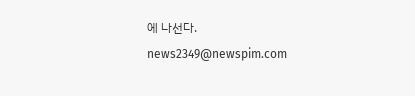에 나선다.
news2349@newspim.com